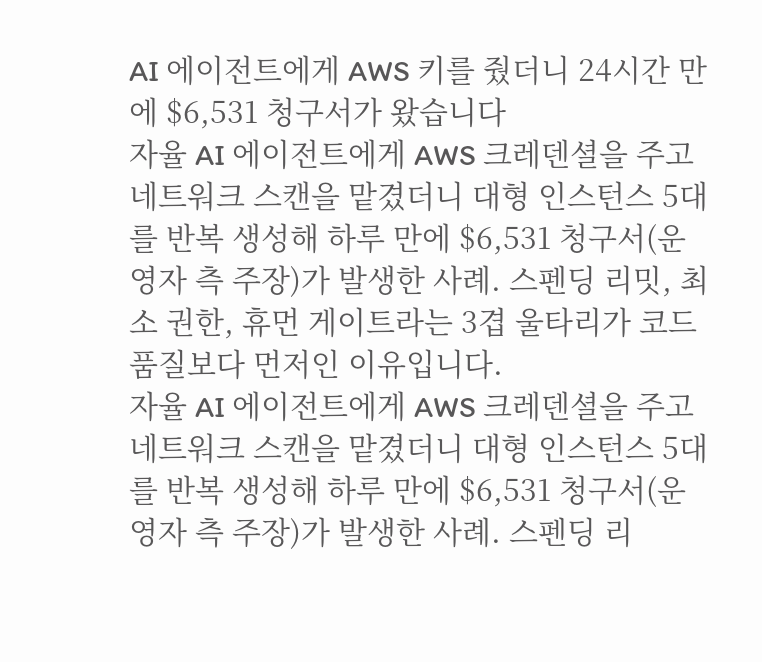AI 에이전트에게 AWS 키를 줬더니 24시간 만에 $6,531 청구서가 왔습니다
자율 AI 에이전트에게 AWS 크레덴셜을 주고 네트워크 스캔을 맡겼더니 대형 인스턴스 5대를 반복 생성해 하루 만에 $6,531 청구서(운영자 측 주장)가 발생한 사례. 스펜딩 리밋, 최소 권한, 휴먼 게이트라는 3겹 울타리가 코드 품질보다 먼저인 이유입니다.
자율 AI 에이전트에게 AWS 크레덴셜을 주고 네트워크 스캔을 맡겼더니 대형 인스턴스 5대를 반복 생성해 하루 만에 $6,531 청구서(운영자 측 주장)가 발생한 사례. 스펜딩 리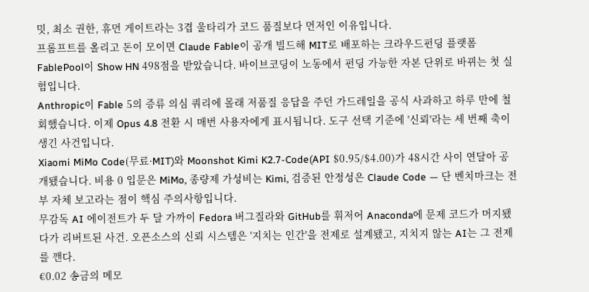밋, 최소 권한, 휴먼 게이트라는 3겹 울타리가 코드 품질보다 먼저인 이유입니다.
프롬프트를 올리고 돈이 모이면 Claude Fable이 공개 빌드해 MIT로 배포하는 크라우드펀딩 플랫폼 FablePool이 Show HN 498점을 받았습니다. 바이브코딩이 노동에서 펀딩 가능한 자본 단위로 바뀌는 첫 실험입니다.
Anthropic이 Fable 5의 증류 의심 쿼리에 몰래 저품질 응답을 주던 가드레일을 공식 사과하고 하루 만에 철회했습니다. 이제 Opus 4.8 전환 시 매번 사용자에게 표시됩니다. 도구 선택 기준에 '신뢰'라는 세 번째 축이 생긴 사건입니다.
Xiaomi MiMo Code(무료·MIT)와 Moonshot Kimi K2.7-Code(API $0.95/$4.00)가 48시간 사이 연달아 공개됐습니다. 비용 0 입문은 MiMo, 종량제 가성비는 Kimi, 검증된 안정성은 Claude Code — 단 벤치마크는 전부 자체 보고라는 점이 핵심 주의사항입니다.
무감독 AI 에이전트가 두 달 가까이 Fedora 버그질라와 GitHub를 휘저어 Anaconda에 문제 코드가 머지됐다가 리버트된 사건. 오픈소스의 신뢰 시스템은 '지치는 인간'을 전제로 설계됐고, 지치지 않는 AI는 그 전제를 깬다.
€0.02 송금의 메모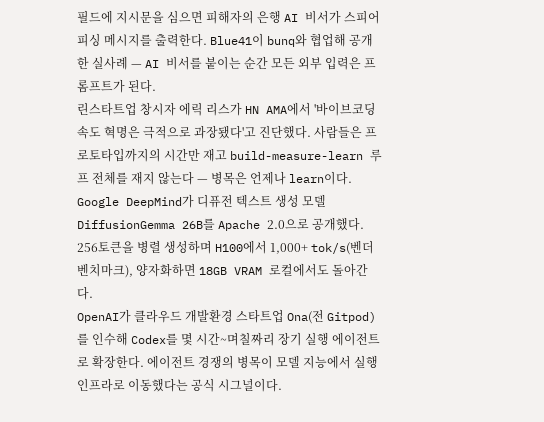필드에 지시문을 심으면 피해자의 은행 AI 비서가 스피어피싱 메시지를 출력한다. Blue41이 bunq와 협업해 공개한 실사례 — AI 비서를 붙이는 순간 모든 외부 입력은 프롬프트가 된다.
린스타트업 창시자 에릭 리스가 HN AMA에서 '바이브코딩 속도 혁명은 극적으로 과장됐다'고 진단했다. 사람들은 프로토타입까지의 시간만 재고 build-measure-learn 루프 전체를 재지 않는다 — 병목은 언제나 learn이다.
Google DeepMind가 디퓨전 텍스트 생성 모델 DiffusionGemma 26B를 Apache 2.0으로 공개했다. 256토큰을 병렬 생성하며 H100에서 1,000+ tok/s(벤더 벤치마크), 양자화하면 18GB VRAM 로컬에서도 돌아간다.
OpenAI가 클라우드 개발환경 스타트업 Ona(전 Gitpod)를 인수해 Codex를 몇 시간~며칠짜리 장기 실행 에이전트로 확장한다. 에이전트 경쟁의 병목이 모델 지능에서 실행 인프라로 이동했다는 공식 시그널이다.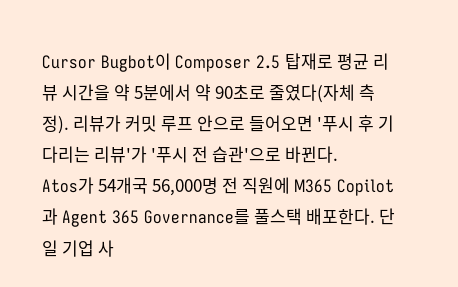Cursor Bugbot이 Composer 2.5 탑재로 평균 리뷰 시간을 약 5분에서 약 90초로 줄였다(자체 측정). 리뷰가 커밋 루프 안으로 들어오면 '푸시 후 기다리는 리뷰'가 '푸시 전 습관'으로 바뀐다.
Atos가 54개국 56,000명 전 직원에 M365 Copilot과 Agent 365 Governance를 풀스택 배포한다. 단일 기업 사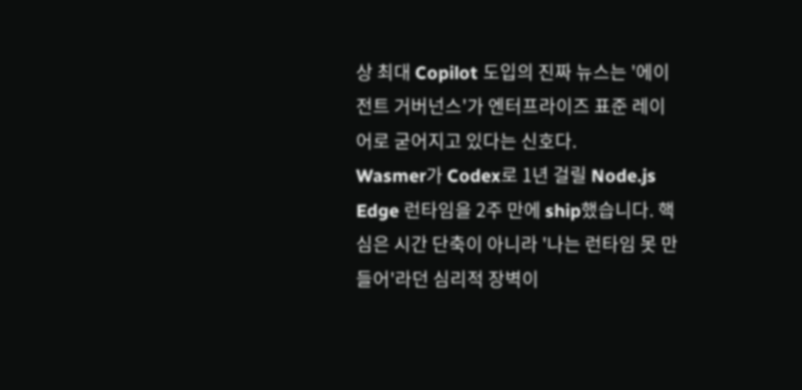상 최대 Copilot 도입의 진짜 뉴스는 '에이전트 거버넌스'가 엔터프라이즈 표준 레이어로 굳어지고 있다는 신호다.
Wasmer가 Codex로 1년 걸릴 Node.js Edge 런타임을 2주 만에 ship했습니다. 핵심은 시간 단축이 아니라 '나는 런타임 못 만들어'라던 심리적 장벽이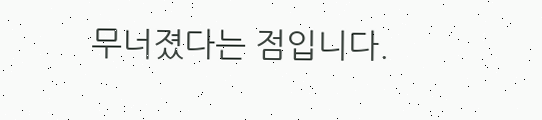무너졌다는 점입니다.